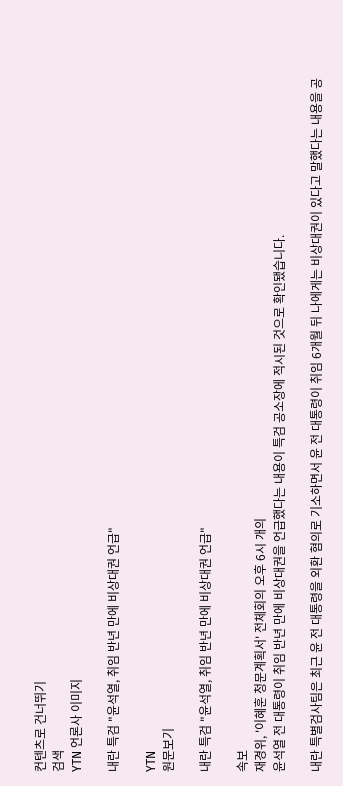컨텐츠로 건너뛰기
검색
YTN 언론사 이미지

내란 특검 "윤석열, 취임 반년 만에 비상대권 언급"

YTN
원문보기

내란 특검 "윤석열, 취임 반년 만에 비상대권 언급"

속보
재경위, '이혜훈 청문계획서' 전체회의 오후 6시 개의
윤석열 전 대통령이 취임 반년 만에 비상대권을 언급했다는 내용이 특검 공소장에 적시된 것으로 확인됐습니다.

내란 특별검사팀은 최근 윤 전 대통령을 외환 혐의로 기소하면서 윤 전 대통령이 취임 6개월 뒤 나에게는 비상대권이 있다고 말했다는 내용을 공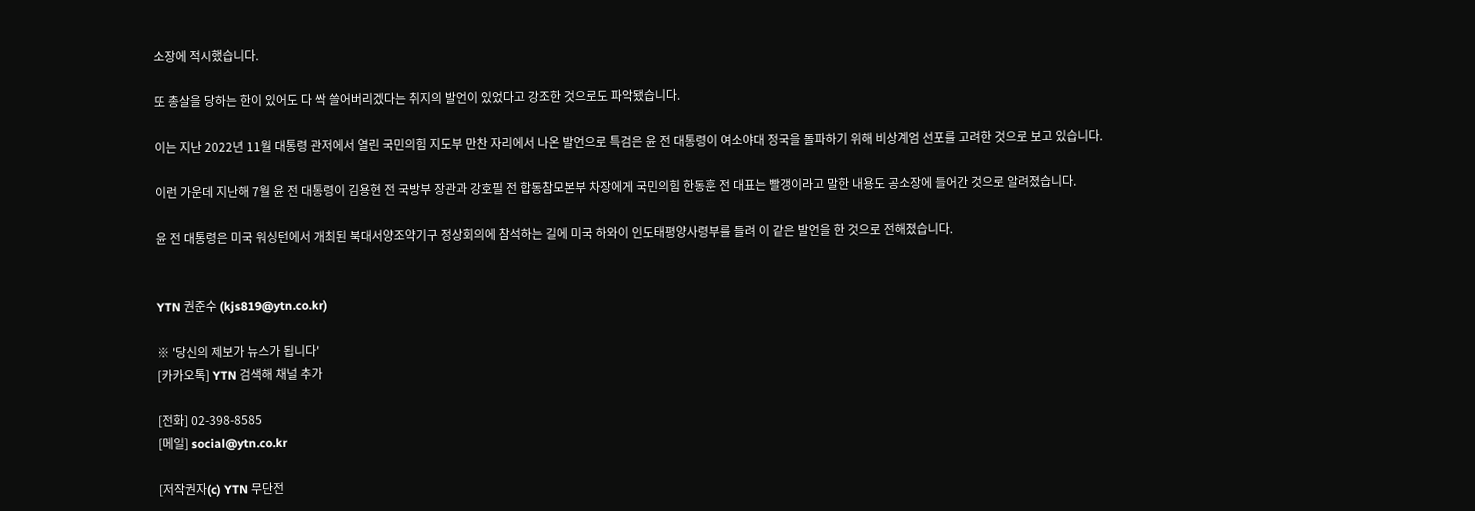소장에 적시했습니다.

또 총살을 당하는 한이 있어도 다 싹 쓸어버리겠다는 취지의 발언이 있었다고 강조한 것으로도 파악됐습니다.

이는 지난 2022년 11월 대통령 관저에서 열린 국민의힘 지도부 만찬 자리에서 나온 발언으로 특검은 윤 전 대통령이 여소야대 정국을 돌파하기 위해 비상계엄 선포를 고려한 것으로 보고 있습니다.

이런 가운데 지난해 7월 윤 전 대통령이 김용현 전 국방부 장관과 강호필 전 합동참모본부 차장에게 국민의힘 한동훈 전 대표는 빨갱이라고 말한 내용도 공소장에 들어간 것으로 알려졌습니다.

윤 전 대통령은 미국 워싱턴에서 개최된 북대서양조약기구 정상회의에 참석하는 길에 미국 하와이 인도태평양사령부를 들려 이 같은 발언을 한 것으로 전해졌습니다.


YTN 권준수 (kjs819@ytn.co.kr)

※ '당신의 제보가 뉴스가 됩니다'
[카카오톡] YTN 검색해 채널 추가

[전화] 02-398-8585
[메일] social@ytn.co.kr

[저작권자(c) YTN 무단전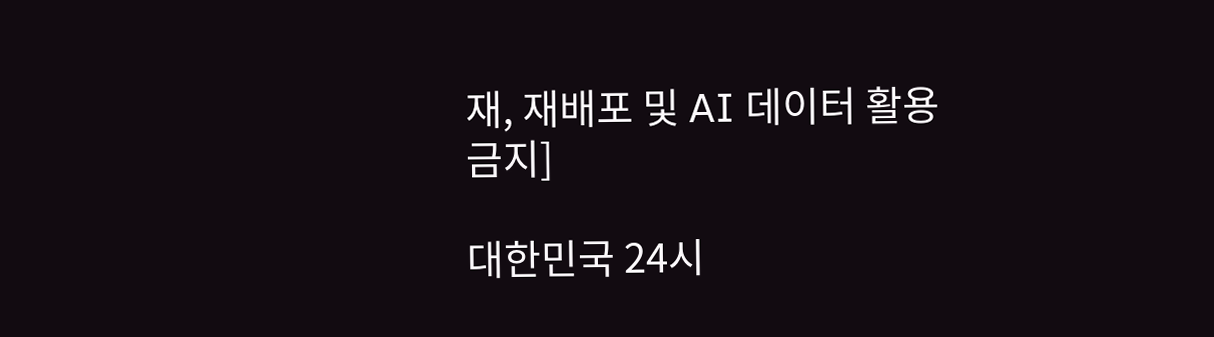재, 재배포 및 AI 데이터 활용 금지]

대한민국 24시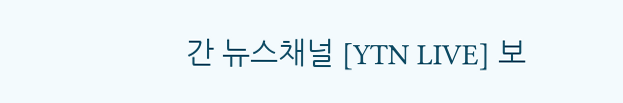간 뉴스채널 [YTN LIVE] 보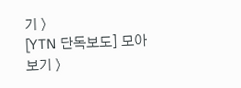기 〉
[YTN 단독보도] 모아보기 〉